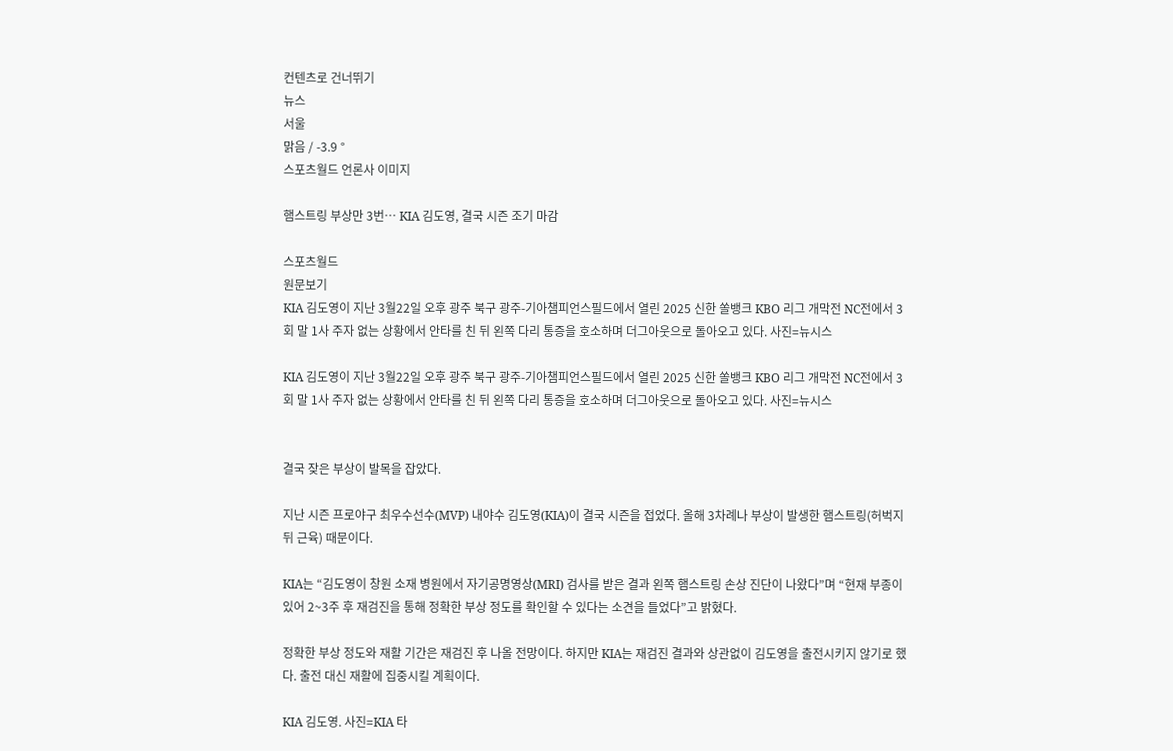컨텐츠로 건너뛰기
뉴스
서울
맑음 / -3.9 °
스포츠월드 언론사 이미지

햄스트링 부상만 3번… KIA 김도영, 결국 시즌 조기 마감

스포츠월드
원문보기
KIA 김도영이 지난 3월22일 오후 광주 북구 광주-기아챔피언스필드에서 열린 2025 신한 쏠뱅크 KBO 리그 개막전 NC전에서 3회 말 1사 주자 없는 상황에서 안타를 친 뒤 왼쪽 다리 통증을 호소하며 더그아웃으로 돌아오고 있다. 사진=뉴시스

KIA 김도영이 지난 3월22일 오후 광주 북구 광주-기아챔피언스필드에서 열린 2025 신한 쏠뱅크 KBO 리그 개막전 NC전에서 3회 말 1사 주자 없는 상황에서 안타를 친 뒤 왼쪽 다리 통증을 호소하며 더그아웃으로 돌아오고 있다. 사진=뉴시스


결국 잦은 부상이 발목을 잡았다.

지난 시즌 프로야구 최우수선수(MVP) 내야수 김도영(KIA)이 결국 시즌을 접었다. 올해 3차례나 부상이 발생한 햄스트링(허벅지 뒤 근육) 때문이다.

KIA는 “김도영이 창원 소재 병원에서 자기공명영상(MRI) 검사를 받은 결과 왼쪽 햄스트링 손상 진단이 나왔다”며 “현재 부종이 있어 2~3주 후 재검진을 통해 정확한 부상 정도를 확인할 수 있다는 소견을 들었다”고 밝혔다.

정확한 부상 정도와 재활 기간은 재검진 후 나올 전망이다. 하지만 KIA는 재검진 결과와 상관없이 김도영을 출전시키지 않기로 했다. 출전 대신 재활에 집중시킬 계획이다.

KIA 김도영. 사진=KIA 타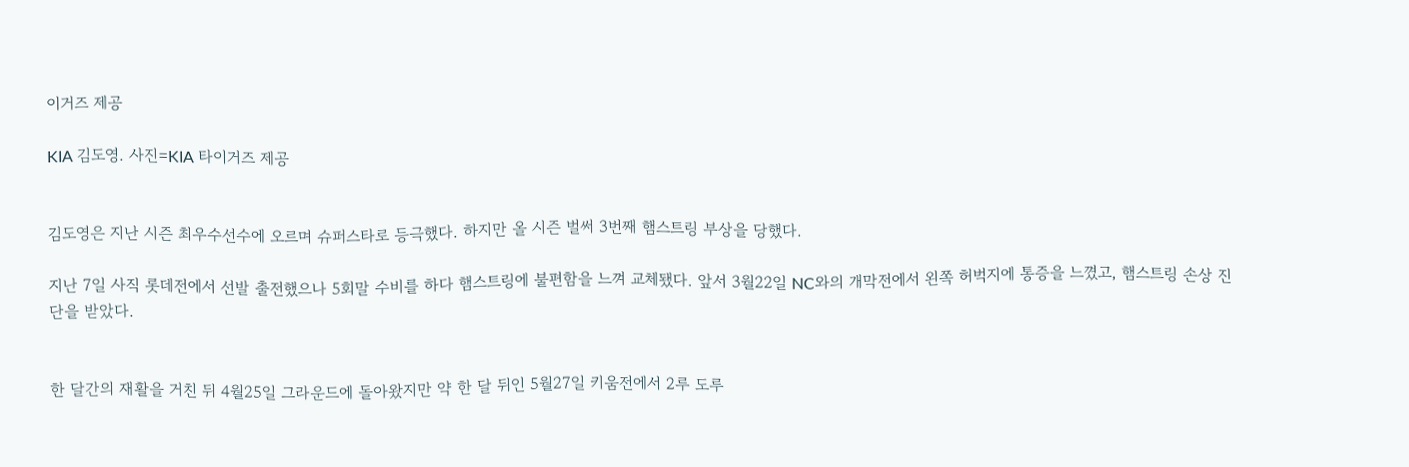이거즈 제공

KIA 김도영. 사진=KIA 타이거즈 제공


김도영은 지난 시즌 최우수선수에 오르며 슈퍼스타로 등극했다. 하지만 올 시즌 벌써 3번째 햄스트링 부상을 당했다.

지난 7일 사직 롯데전에서 선발 출전했으나 5회말 수비를 하다 햄스트링에 불편함을 느껴 교체됐다. 앞서 3월22일 NC와의 개막전에서 왼쪽 허벅지에 통증을 느꼈고, 햄스트링 손상 진단을 받았다.


한 달간의 재활을 거친 뒤 4월25일 그라운드에 돌아왔지만 약 한 달 뒤인 5월27일 키움전에서 2루 도루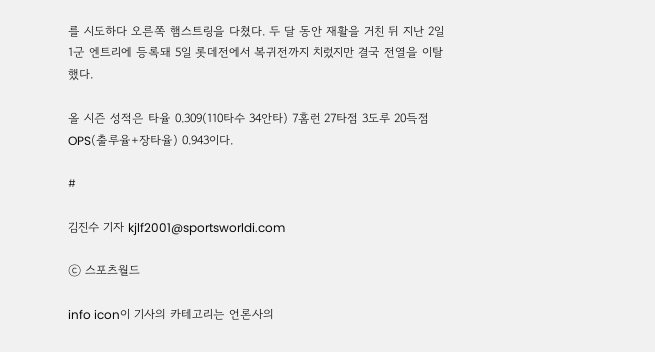를 시도하다 오른쪽 햄스트링을 다쳤다. 두 달 동안 재활을 거친 뒤 지난 2일 1군 엔트리에 등록돼 5일 롯데전에서 복귀전까지 치렀지만 결국 전열을 이탈했다.

올 시즌 성적은 타율 0.309(110타수 34안타) 7홈런 27타점 3도루 20득점 OPS(출루율+장타율) 0.943이다.

#

김진수 기자 kjlf2001@sportsworldi.com

ⓒ 스포츠월드

info icon이 기사의 카테고리는 언론사의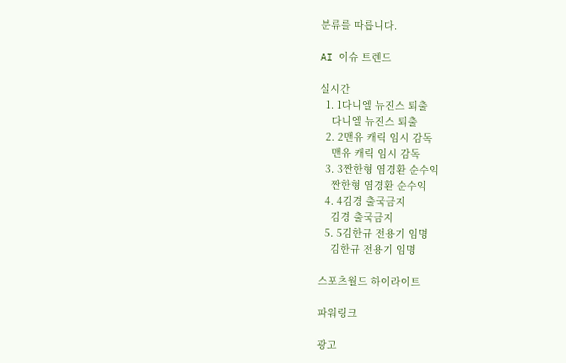분류를 따릅니다.

AI 이슈 트렌드

실시간
  1. 1다니엘 뉴진스 퇴출
    다니엘 뉴진스 퇴출
  2. 2맨유 캐릭 임시 감독
    맨유 캐릭 임시 감독
  3. 3짠한형 염경환 순수익
    짠한형 염경환 순수익
  4. 4김경 출국금지
    김경 출국금지
  5. 5김한규 전용기 임명
    김한규 전용기 임명

스포츠월드 하이라이트

파워링크

광고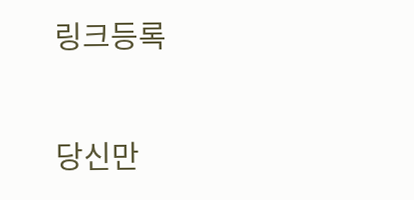링크등록

당신만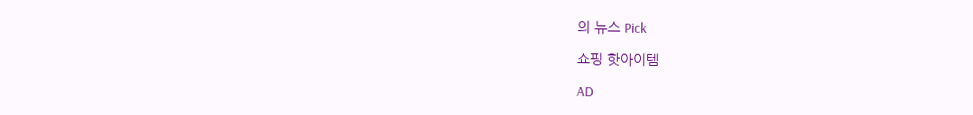의 뉴스 Pick

쇼핑 핫아이템

AD